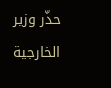حذّر وزير الخارجية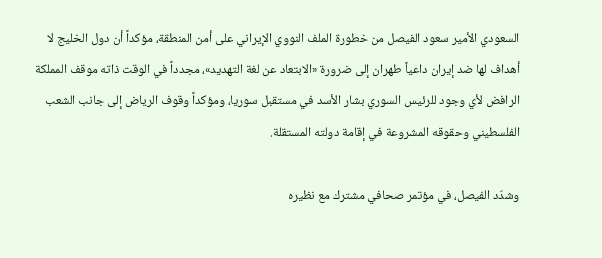السعودي الأمير سعود الفيصل من خطورة الملف النووي الإيراني على أمن المنطقة، مؤكداً أن دول الخليج لا أهداف لها ضد إيران داعياً طهران إلى ضرورة «الابتعاد عن لغة التهديد»، مجدداً في الوقت ذاته موقف المملكة الرافض لأي وجود للرئيس السوري بشار الأسد في مستقبل سوريا، ومؤكداً وقوف الرياض إلى جانب الشعب الفلسطيني وحقوقه المشروعة في إقامة دولته المستقلة.

وشدّد الفيصل، في مؤتمر صحافي مشترك مع نظيره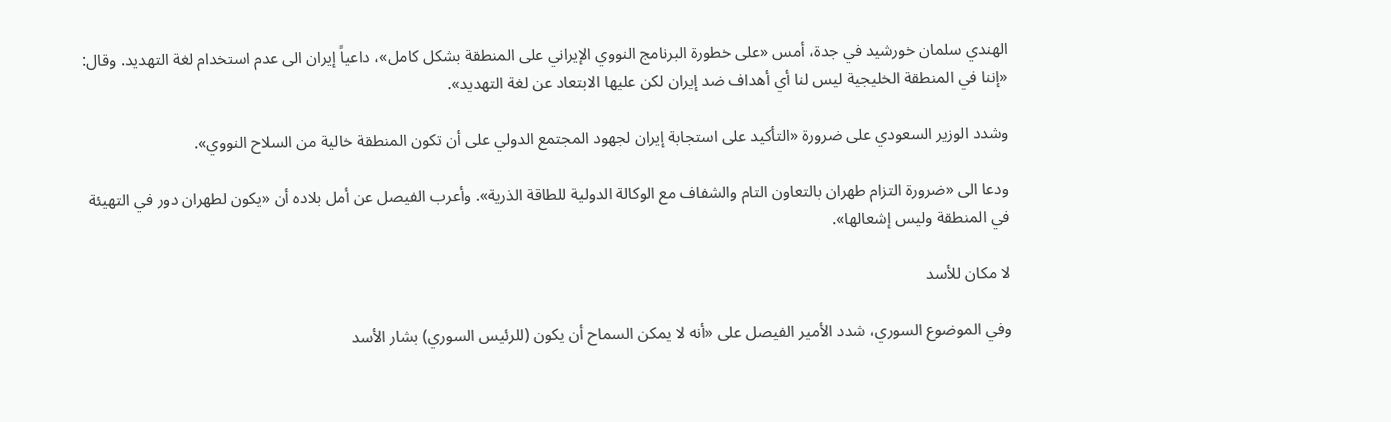الهندي سلمان خورشيد في جدة، أمس «على خطورة البرنامج النووي الإيراني على المنطقة بشكل كامل»، داعياً إيران الى عدم استخدام لغة التهديد. وقال: «إننا في المنطقة الخليجية ليس لنا أي أهداف ضد إيران لكن عليها الابتعاد عن لغة التهديد».

وشدد الوزير السعودي على ضرورة «التأكيد على استجابة إيران لجهود المجتمع الدولي على أن تكون المنطقة خالية من السلاح النووي».

ودعا الى «ضرورة التزام طهران بالتعاون التام والشفاف مع الوكالة الدولية للطاقة الذرية». وأعرب الفيصل عن أمل بلاده أن «يكون لطهران دور في التهيئة في المنطقة وليس إشعالها».

لا مكان للأسد

وفي الموضوع السوري، شدد الأمير الفيصل على «أنه لا يمكن السماح أن يكون (للرئيس السوري) بشار الأسد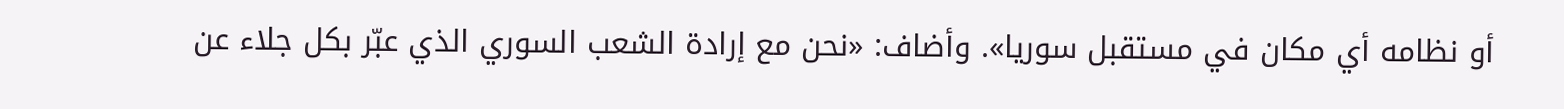أو نظامه أي مكان في مستقبل سوريا». وأضاف: «نحن مع إرادة الشعب السوري الذي عبّر بكل جلاء عن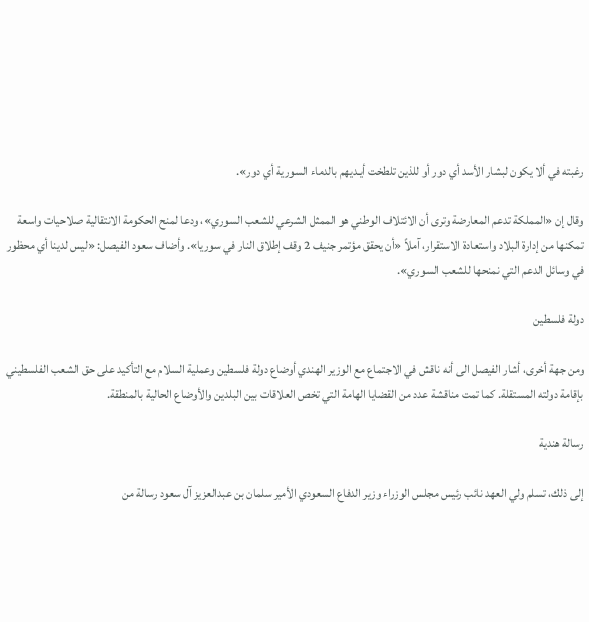رغبته في ألا يكون لبشار الأسد أي دور أو للذين تلطخت أيـديهم بالدماء السورية أي دور».

وقال إن «المملكة تدعم المعارضة وترى أن الائتلاف الوطني هو الممثل الشرعي للشعب السوري»، ودعا لمنح الحكومة الانتقالية صلاحيات واسعة تمكنها من إدارة البلاد واستعادة الاستقرار، آملاً «أن يحقق مؤتمر جنيف 2 وقف إطلاق النار في سوريا». وأضاف سعود الفيصل: «ليس لدينا أي محظور في وسائل الدعم التي نمنحها للشعب السوري».

دولة فلسطين

ومن جهة أخرى، أشار الفيصل الى أنه ناقش في الاجتماع مع الوزير الهندي أوضاع دولة فلسطين وعملية السلام مع التأكيد على حق الشعب الفلسطيني بإقامة دولته المستقلة. كما تمت مناقشة عدد من القضايا الهامة التي تخص العلاقات بين البلدين والأوضاع الحالية بالمنطقة.

رسالة هندية

إلى ذلك، تسلم ولي العهد نائب رئيس مجلس الوزراء وزير الدفاع السعودي الأمير سلمان بن عبدالعزيز آل سعود رسالة من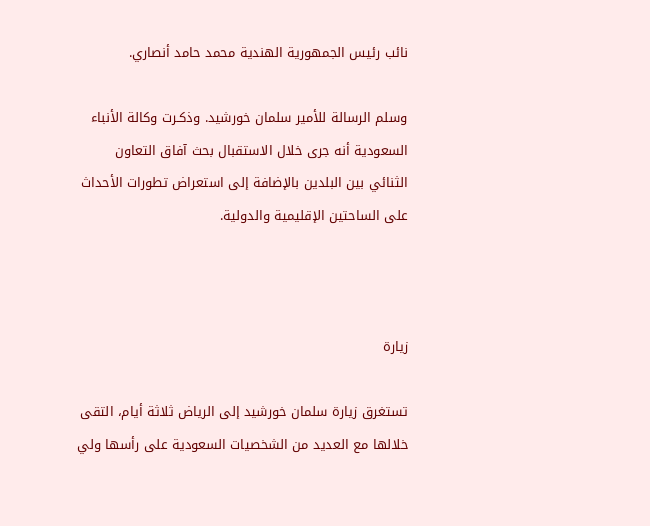نائب رئيس الجمهورية الهندية محمد حامد أنصاري.

وسلم الرسالة للأمير سلمان خورشيد. وذكـرت وكالة الأنباء السعودية أنه جرى خلال الاستقبال بحث آفاق التعاون الثنائي بين البلدين بالإضافة إلى استعراض تطورات الأحداث على الساحتين الإقليمية والدولية.



زيارة

تستغرق زيارة سلمان خورشيد إلى الرياض ثلاثة أيام، التقى خلالها مع العديد من الشخصيات السعودية على رأسها ولي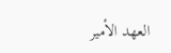العهد الأمير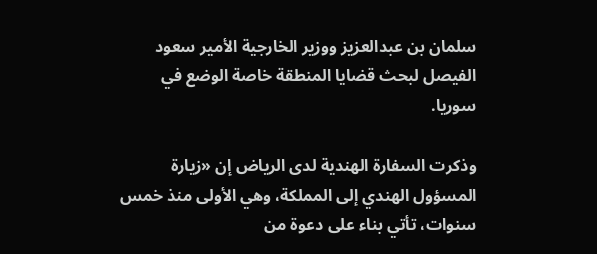سلمان بن عبدالعزيز ووزير الخارجية الأمير سعود الفيصل لبحث قضايا المنطقة خاصة الوضع في سوريا.

وذكرت السفارة الهندية لدى الرياض إن «زيارة المسؤول الهندي إلى المملكة، وهي الأولى منذ خمس سنوات، تأتي بناء على دعوة من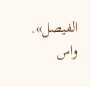الفيصل». واس